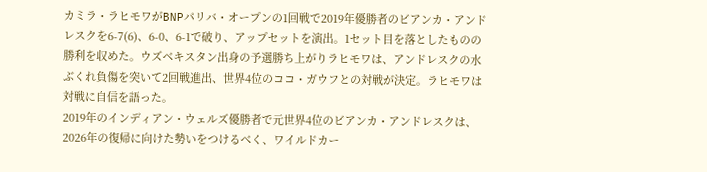カミラ・ラヒモワがBNPパリバ・オープンの1回戦で2019年優勝者のビアンカ・アンドレスクを6-7(6)、6-0、6-1で破り、アップセットを演出。1セット目を落としたものの勝利を収めた。ウズベキスタン出身の予選勝ち上がりラヒモワは、アンドレスクの水ぶくれ負傷を突いて2回戦進出、世界4位のココ・ガウフとの対戦が決定。ラヒモワは対戦に自信を語った。
2019年のインディアン・ウェルズ優勝者で元世界4位のビアンカ・アンドレスクは、2026年の復帰に向けた勢いをつけるべく、ワイルドカー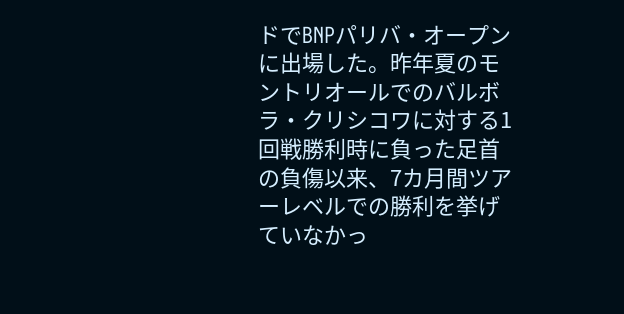ドでBNPパリバ・オープンに出場した。昨年夏のモントリオールでのバルボラ・クリシコワに対する1回戦勝利時に負った足首の負傷以来、7カ月間ツアーレベルでの勝利を挙げていなかっ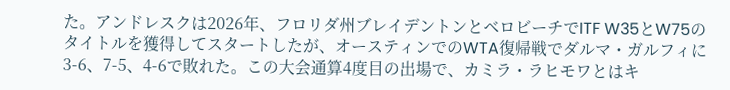た。アンドレスクは2026年、フロリダ州ブレイデントンとベロビーチでITF W35とW75のタイトルを獲得してスタートしたが、オースティンでのWTA復帰戦でダルマ・ガルフィに3-6、7-5、4-6で敗れた。この大会通算4度目の出場で、カミラ・ラヒモワとはキ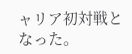ャリア初対戦となった。